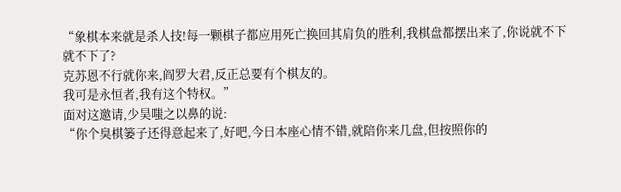“象棋本来就是杀人技!每一颗棋子都应用死亡换回其肩负的胜利,我棋盘都摆出来了,你说就不下就不下了?
克苏恩不行就你来,阎罗大君,反正总要有个棋友的。
我可是永恒者,我有这个特权。”
面对这邀请,少昊嗤之以鼻的说:
“你个臭棋篓子还得意起来了,好吧,今日本座心情不错,就陪你来几盘,但按照你的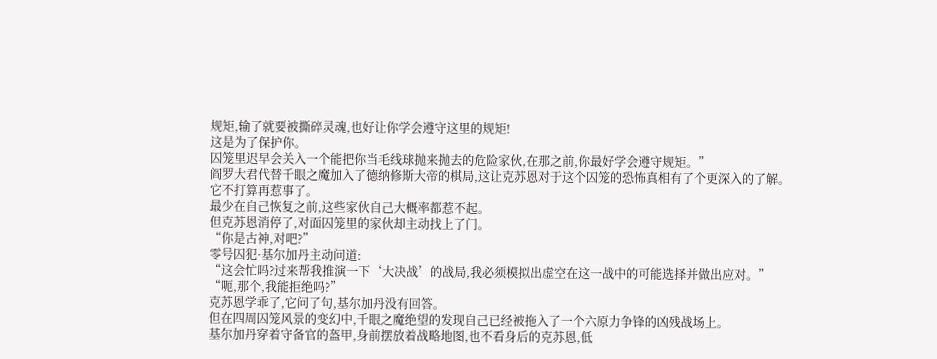规矩,输了就要被撕碎灵魂,也好让你学会遵守这里的规矩!
这是为了保护你。
囚笼里迟早会关入一个能把你当毛线球抛来抛去的危险家伙,在那之前,你最好学会遵守规矩。”
阎罗大君代替千眼之魔加入了德纳修斯大帝的棋局,这让克苏恩对于这个囚笼的恐怖真相有了个更深入的了解。
它不打算再惹事了。
最少在自己恢复之前,这些家伙自己大概率都惹不起。
但克苏恩消停了,对面囚笼里的家伙却主动找上了门。
“你是古神,对吧?”
零号囚犯·基尔加丹主动问道:
“这会忙吗?过来帮我推演一下‘大决战’的战局,我必须模拟出虚空在这一战中的可能选择并做出应对。”
“呃,那个,我能拒绝吗?”
克苏恩学乖了,它问了句,基尔加丹没有回答。
但在四周囚笼风景的变幻中,千眼之魔绝望的发现自己已经被拖入了一个六原力争锋的凶残战场上。
基尔加丹穿着守备官的盔甲,身前摆放着战略地图,也不看身后的克苏恩,低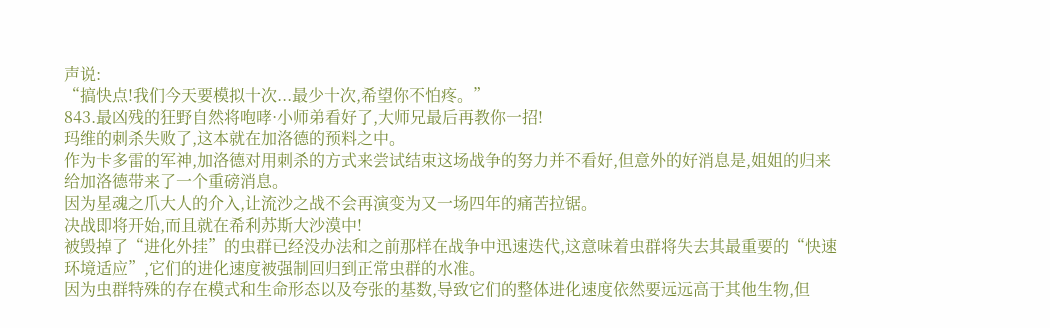声说:
“搞快点!我们今天要模拟十次...最少十次,希望你不怕疼。”
843.最凶残的狂野自然将咆哮·小师弟看好了,大师兄最后再教你一招!
玛维的刺杀失败了,这本就在加洛德的预料之中。
作为卡多雷的军神,加洛德对用刺杀的方式来尝试结束这场战争的努力并不看好,但意外的好消息是,姐姐的归来给加洛德带来了一个重磅消息。
因为星魂之爪大人的介入,让流沙之战不会再演变为又一场四年的痛苦拉锯。
决战即将开始,而且就在希利苏斯大沙漠中!
被毁掉了“进化外挂”的虫群已经没办法和之前那样在战争中迅速迭代,这意味着虫群将失去其最重要的“快速环境适应”,它们的进化速度被强制回归到正常虫群的水准。
因为虫群特殊的存在模式和生命形态以及夸张的基数,导致它们的整体进化速度依然要远远高于其他生物,但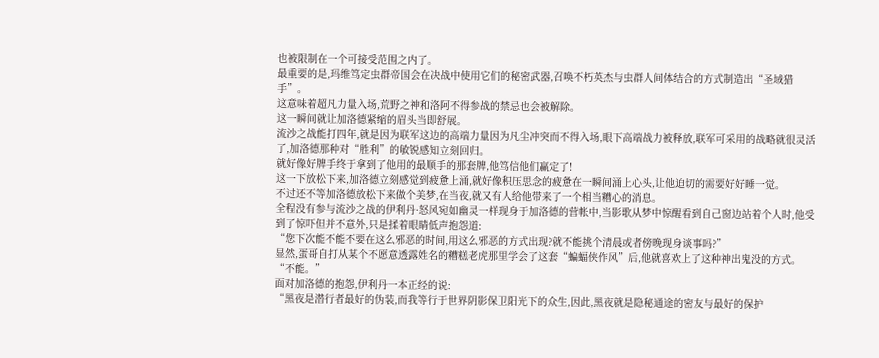也被限制在一个可接受范围之内了。
最重要的是,玛维笃定虫群帝国会在决战中使用它们的秘密武器,召唤不朽英杰与虫群人间体结合的方式制造出“圣域猎手”。
这意味着超凡力量入场,荒野之神和洛阿不得参战的禁忌也会被解除。
这一瞬间就让加洛德紧缩的眉头当即舒展。
流沙之战能打四年,就是因为联军这边的高端力量因为凡尘冲突而不得入场,眼下高端战力被释放,联军可采用的战略就很灵活了,加洛德那种对“胜利”的敏锐感知立刻回归。
就好像好牌手终于拿到了他用的最顺手的那套牌,他笃信他们赢定了!
这一下放松下来,加洛德立刻感觉到疲惫上涌,就好像积压思念的疲惫在一瞬间涌上心头,让他迫切的需要好好睡一觉。
不过还不等加洛德放松下来做个美梦,在当夜,就又有人给他带来了一个相当糟心的消息。
全程没有参与流沙之战的伊利丹·怒风宛如幽灵一样现身于加洛德的营帐中,当影歌从梦中惊醒看到自己窗边站着个人时,他受到了惊吓但并不意外,只是揉着眼睛低声抱怨道:
“您下次能不能不要在这么邪恶的时间,用这么邪恶的方式出现?就不能挑个清晨或者傍晚现身谈事吗?”
显然,蛋哥自打从某个不愿意透露姓名的糟糕老虎那里学会了这套“蝙蝠侠作风”后,他就喜欢上了这种神出鬼没的方式。
“不能。”
面对加洛德的抱怨,伊利丹一本正经的说:
“黑夜是潜行者最好的伪装,而我等行于世界阴影保卫阳光下的众生,因此,黑夜就是隐秘通途的密友与最好的保护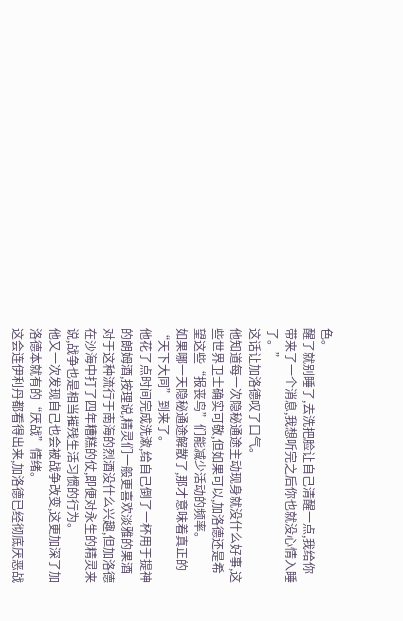色。
醒了就别睡了,去洗把脸让自己清醒一点,我给你带来了一个消息,我想听完之后你也就没心情入睡了。”
这话让加洛德叹了口气。
他知道每一次隐秘通途主动现身就没什么好事,这些世界卫士确实可敬,但如果可以,加洛德还是希望这些“报丧鸟”们能减少活动的频率。
如果哪一天隐秘通途解散了,那才意味着真正的“天下大同”到来了。
他花了点时间完成洗漱,给自己倒了一杯用于提神的朗姆酒,按理说,精灵们一般更喜欢淡雅的果酒对于这种流行于南海的烈酒没什么兴趣,但加洛德在沙海中打了四年糟糕的仗,即便对永生的精灵来说,战争也是相当摧残生活习惯的行为。
他又一次发现自己也会被战争改变,这更加深了加洛德本就有的“厌战”情绪。
这会连伊利丹都看得出来,加洛德已经彻底厌恶战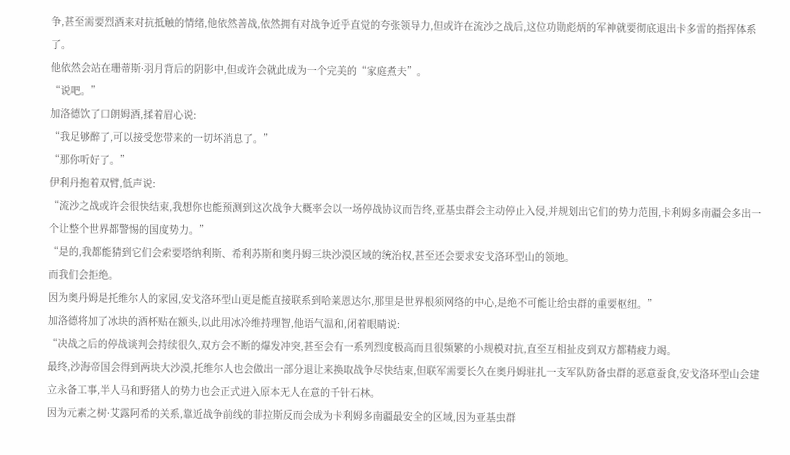争,甚至需要烈酒来对抗抵触的情绪,他依然善战,依然拥有对战争近乎直觉的夸张领导力,但或许在流沙之战后,这位功勋彪炳的军神就要彻底退出卡多雷的指挥体系了。
他依然会站在珊蒂斯·羽月背后的阴影中,但或许会就此成为一个完美的“家庭煮夫”。
“说吧。”
加洛德饮了口朗姆酒,揉着眉心说:
“我足够醉了,可以接受您带来的一切坏消息了。”
“那你听好了。”
伊利丹抱着双臂,低声说:
“流沙之战或许会很快结束,我想你也能预测到这次战争大概率会以一场停战协议而告终,亚基虫群会主动停止入侵,并规划出它们的势力范围,卡利姆多南疆会多出一个让整个世界都警惕的国度势力。”
“是的,我都能猜到它们会索要塔纳利斯、希利苏斯和奥丹姆三块沙漠区域的统治权,甚至还会要求安戈洛环型山的领地。
而我们会拒绝。
因为奥丹姆是托维尔人的家园,安戈洛环型山更是能直接联系到哈莱恩达尔,那里是世界根须网络的中心,是绝不可能让给虫群的重要枢纽。”
加洛德将加了冰块的酒杯贴在额头,以此用冰冷维持理智,他语气温和,闭着眼睛说:
“决战之后的停战谈判会持续很久,双方会不断的爆发冲突,甚至会有一系列烈度极高而且很频繁的小规模对抗,直至互相扯皮到双方都精疲力竭。
最终,沙海帝国会得到两块大沙漠,托维尔人也会做出一部分退让来换取战争尽快结束,但联军需要长久在奥丹姆驻扎一支军队防备虫群的恶意蚕食,安戈洛环型山会建立永备工事,半人马和野猪人的势力也会正式进入原本无人在意的千针石林。
因为元素之树·艾露阿希的关系,靠近战争前线的菲拉斯反而会成为卡利姆多南疆最安全的区域,因为亚基虫群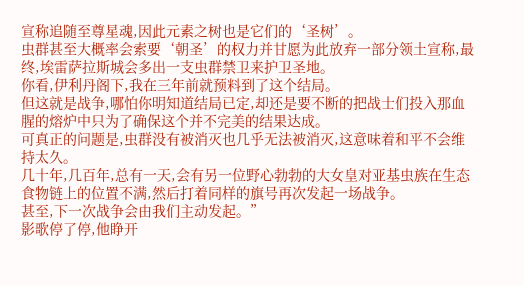宣称追随至尊星魂,因此元素之树也是它们的‘圣树’。
虫群甚至大概率会索要‘朝圣’的权力并甘愿为此放弃一部分领土宣称,最终,埃雷萨拉斯城会多出一支虫群禁卫来护卫圣地。
你看,伊利丹阁下,我在三年前就预料到了这个结局。
但这就是战争,哪怕你明知道结局已定,却还是要不断的把战士们投入那血腥的熔炉中只为了确保这个并不完美的结果达成。
可真正的问题是,虫群没有被消灭也几乎无法被消灭,这意味着和平不会维持太久。
几十年,几百年,总有一天,会有另一位野心勃勃的大女皇对亚基虫族在生态食物链上的位置不满,然后打着同样的旗号再次发起一场战争。
甚至,下一次战争会由我们主动发起。”
影歌停了停,他睁开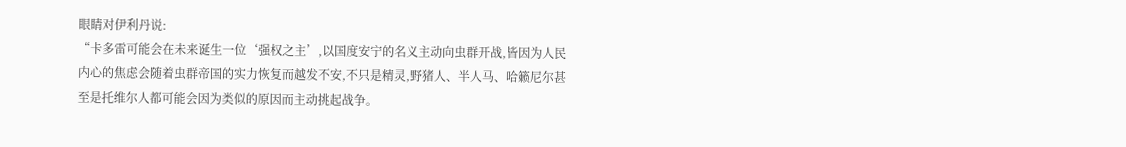眼睛对伊利丹说:
“卡多雷可能会在未来诞生一位‘强权之主’,以国度安宁的名义主动向虫群开战,皆因为人民内心的焦虑会随着虫群帝国的实力恢复而越发不安,不只是精灵,野猪人、半人马、哈籁尼尔甚至是托维尔人都可能会因为类似的原因而主动挑起战争。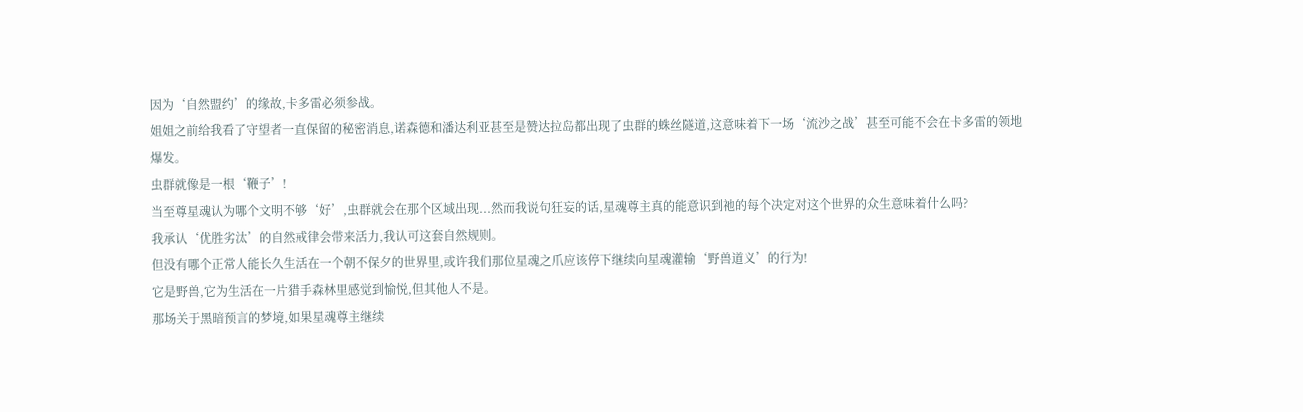因为‘自然盟约’的缘故,卡多雷必须参战。
姐姐之前给我看了守望者一直保留的秘密消息,诺森德和潘达利亚甚至是赞达拉岛都出现了虫群的蛛丝隧道,这意味着下一场‘流沙之战’甚至可能不会在卡多雷的领地爆发。
虫群就像是一根‘鞭子’!
当至尊星魂认为哪个文明不够‘好’,虫群就会在那个区域出现...然而我说句狂妄的话,星魂尊主真的能意识到祂的每个决定对这个世界的众生意味着什么吗?
我承认‘优胜劣汰’的自然戒律会带来活力,我认可这套自然规则。
但没有哪个正常人能长久生活在一个朝不保夕的世界里,或许我们那位星魂之爪应该停下继续向星魂灌输‘野兽道义’的行为!
它是野兽,它为生活在一片猎手森林里感觉到愉悦,但其他人不是。
那场关于黑暗预言的梦境,如果星魂尊主继续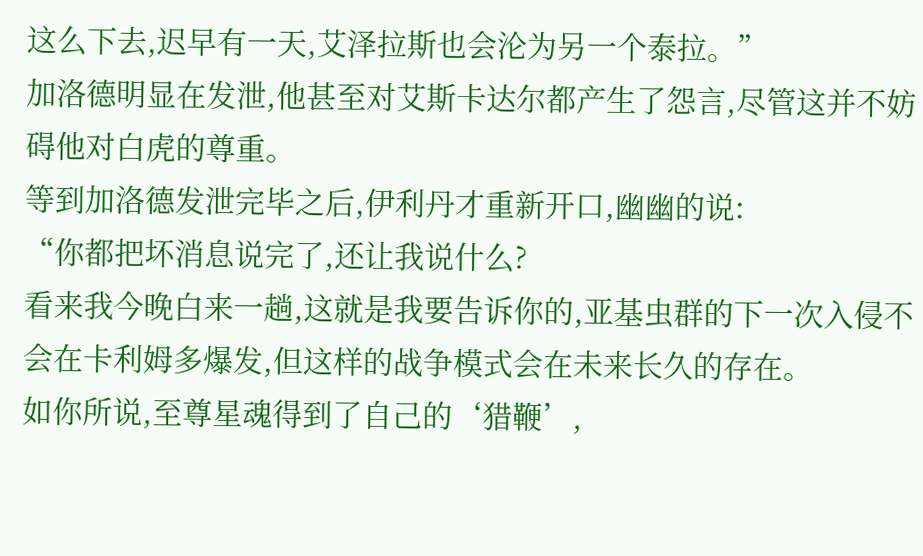这么下去,迟早有一天,艾泽拉斯也会沦为另一个泰拉。”
加洛德明显在发泄,他甚至对艾斯卡达尔都产生了怨言,尽管这并不妨碍他对白虎的尊重。
等到加洛德发泄完毕之后,伊利丹才重新开口,幽幽的说:
“你都把坏消息说完了,还让我说什么?
看来我今晚白来一趟,这就是我要告诉你的,亚基虫群的下一次入侵不会在卡利姆多爆发,但这样的战争模式会在未来长久的存在。
如你所说,至尊星魂得到了自己的‘猎鞭’,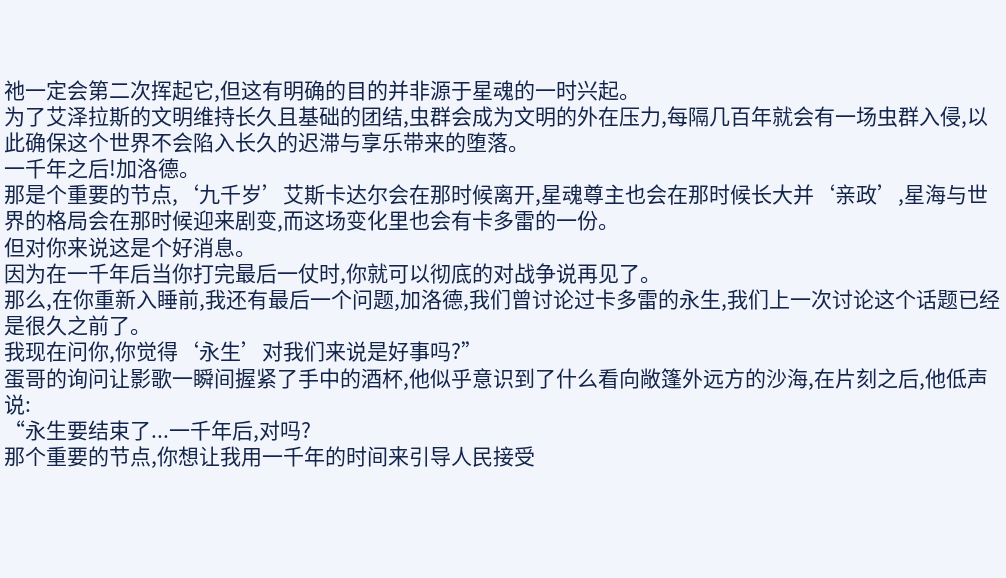祂一定会第二次挥起它,但这有明确的目的并非源于星魂的一时兴起。
为了艾泽拉斯的文明维持长久且基础的团结,虫群会成为文明的外在压力,每隔几百年就会有一场虫群入侵,以此确保这个世界不会陷入长久的迟滞与享乐带来的堕落。
一千年之后!加洛德。
那是个重要的节点,‘九千岁’艾斯卡达尔会在那时候离开,星魂尊主也会在那时候长大并‘亲政’,星海与世界的格局会在那时候迎来剧变,而这场变化里也会有卡多雷的一份。
但对你来说这是个好消息。
因为在一千年后当你打完最后一仗时,你就可以彻底的对战争说再见了。
那么,在你重新入睡前,我还有最后一个问题,加洛德,我们曾讨论过卡多雷的永生,我们上一次讨论这个话题已经是很久之前了。
我现在问你,你觉得‘永生’对我们来说是好事吗?”
蛋哥的询问让影歌一瞬间握紧了手中的酒杯,他似乎意识到了什么看向敞篷外远方的沙海,在片刻之后,他低声说:
“永生要结束了...一千年后,对吗?
那个重要的节点,你想让我用一千年的时间来引导人民接受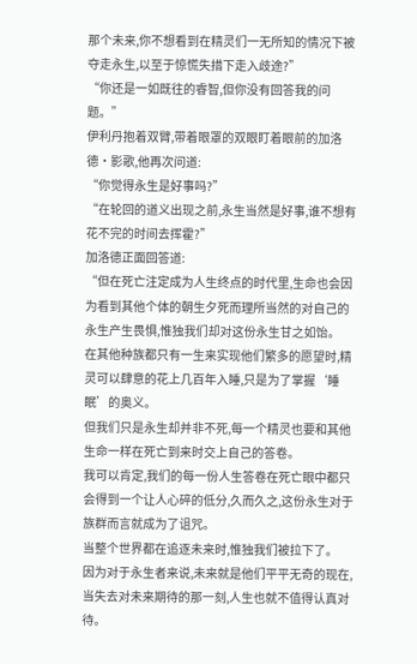那个未来,你不想看到在精灵们一无所知的情况下被夺走永生,以至于惊慌失措下走入歧途?”
“你还是一如既往的睿智,但你没有回答我的问题。”
伊利丹抱着双臂,带着眼罩的双眼盯着眼前的加洛德·影歌,他再次问道:
“你觉得永生是好事吗?”
“在轮回的道义出现之前,永生当然是好事,谁不想有花不完的时间去挥霍?”
加洛德正面回答道:
“但在死亡注定成为人生终点的时代里,生命也会因为看到其他个体的朝生夕死而理所当然的对自己的永生产生畏惧,惟独我们却对这份永生甘之如饴。
在其他种族都只有一生来实现他们繁多的愿望时,精灵可以肆意的花上几百年入睡,只是为了掌握‘睡眠’的奥义。
但我们只是永生却并非不死,每一个精灵也要和其他生命一样在死亡到来时交上自己的答卷。
我可以肯定,我们的每一份人生答卷在死亡眼中都只会得到一个让人心碎的低分,久而久之,这份永生对于族群而言就成为了诅咒。
当整个世界都在追逐未来时,惟独我们被拉下了。
因为对于永生者来说,未来就是他们平平无奇的现在,当失去对未来期待的那一刻,人生也就不值得认真对待。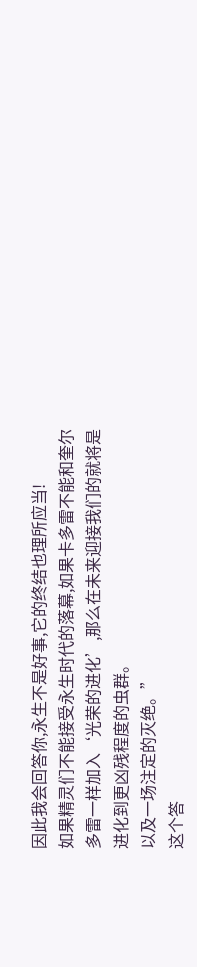因此我会回答你,永生不是好事,它的终结也理所应当!
如果精灵们不能接受永生时代的落幕,如果卡多雷不能和奎尔多雷一样加入‘光荣的进化’,那么在未来迎接我们的就将是进化到更凶残程度的虫群。
以及一场注定的灭绝。”
这个答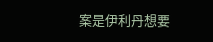案是伊利丹想要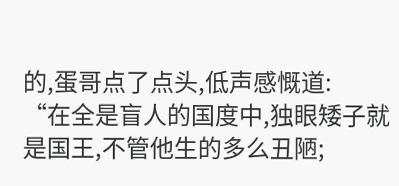的,蛋哥点了点头,低声感慨道:
“在全是盲人的国度中,独眼矮子就是国王,不管他生的多么丑陋;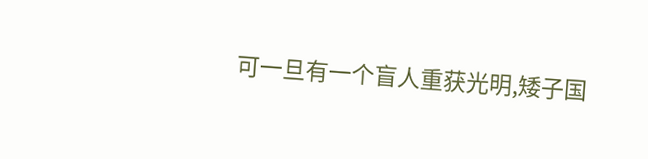可一旦有一个盲人重获光明,矮子国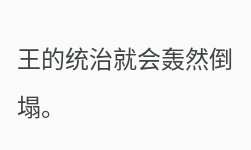王的统治就会轰然倒塌。